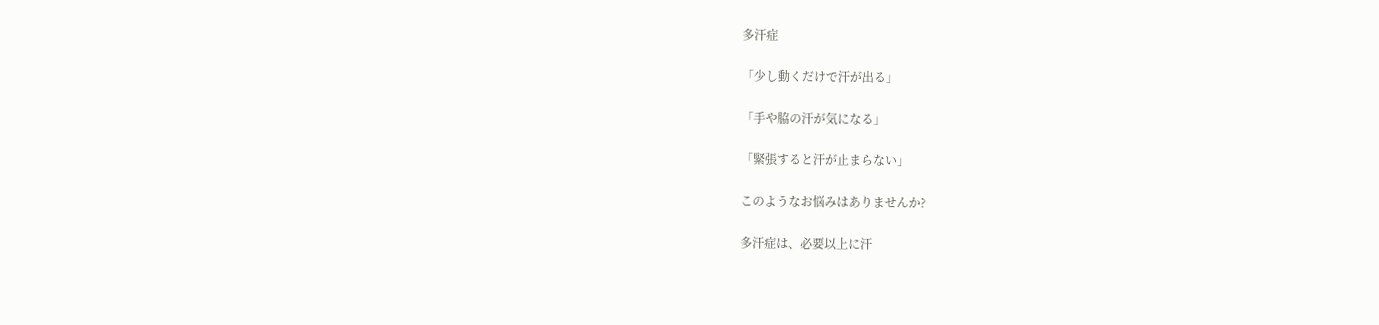多汗症

「少し動くだけで汗が出る」

「手や脇の汗が気になる」

「緊張すると汗が止まらない」

このようなお悩みはありませんか?

多汗症は、必要以上に汗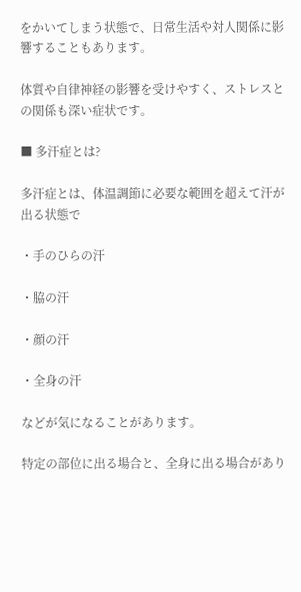をかいてしまう状態で、日常生活や対人関係に影響することもあります。

体質や自律神経の影響を受けやすく、ストレスとの関係も深い症状です。

■ 多汗症とは?

多汗症とは、体温調節に必要な範囲を超えて汗が出る状態で

・手のひらの汗

・脇の汗

・顔の汗

・全身の汗

などが気になることがあります。

特定の部位に出る場合と、全身に出る場合があり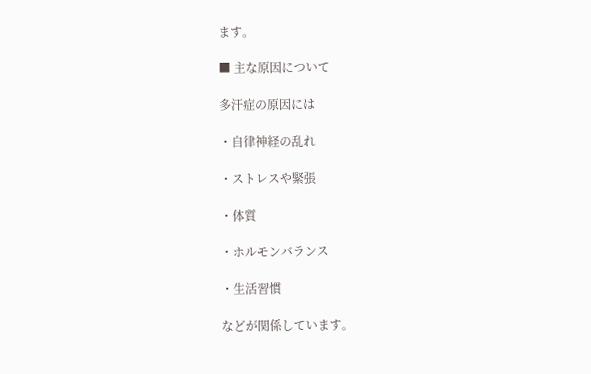ます。

■ 主な原因について

多汗症の原因には

・自律神経の乱れ

・ストレスや緊張

・体質

・ホルモンバランス

・生活習慣

などが関係しています。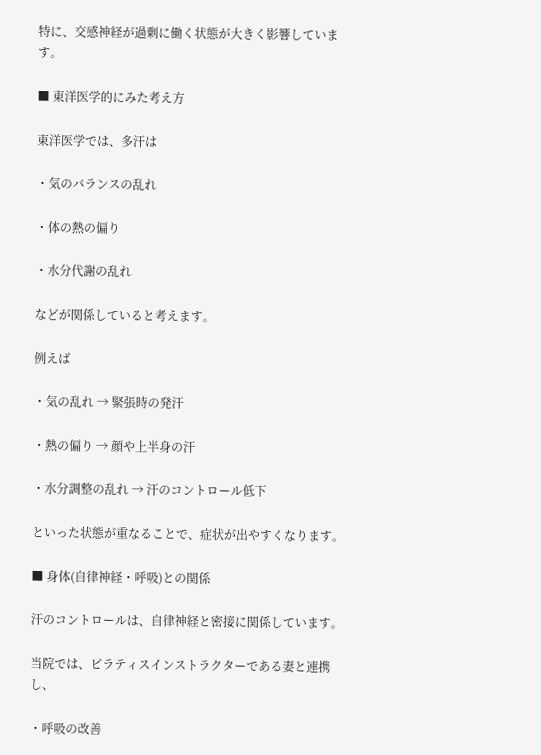特に、交感神経が過剰に働く状態が大きく影響しています。

■ 東洋医学的にみた考え方

東洋医学では、多汗は

・気のバランスの乱れ

・体の熱の偏り

・水分代謝の乱れ

などが関係していると考えます。

例えば

・気の乱れ → 緊張時の発汗

・熱の偏り → 顔や上半身の汗

・水分調整の乱れ → 汗のコントロール低下

といった状態が重なることで、症状が出やすくなります。

■ 身体(自律神経・呼吸)との関係

汗のコントロールは、自律神経と密接に関係しています。

当院では、ピラティスインストラクターである妻と連携し、

・呼吸の改善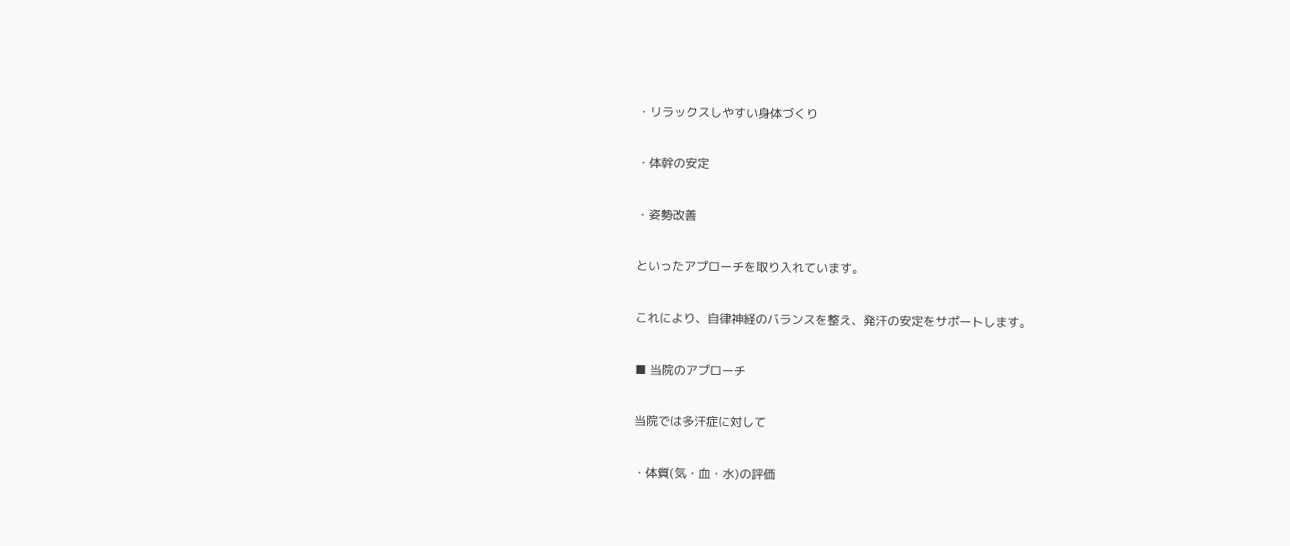・リラックスしやすい身体づくり

・体幹の安定

・姿勢改善

といったアプローチを取り入れています。

これにより、自律神経のバランスを整え、発汗の安定をサポートします。

■ 当院のアプローチ

当院では多汗症に対して

・体質(気・血・水)の評価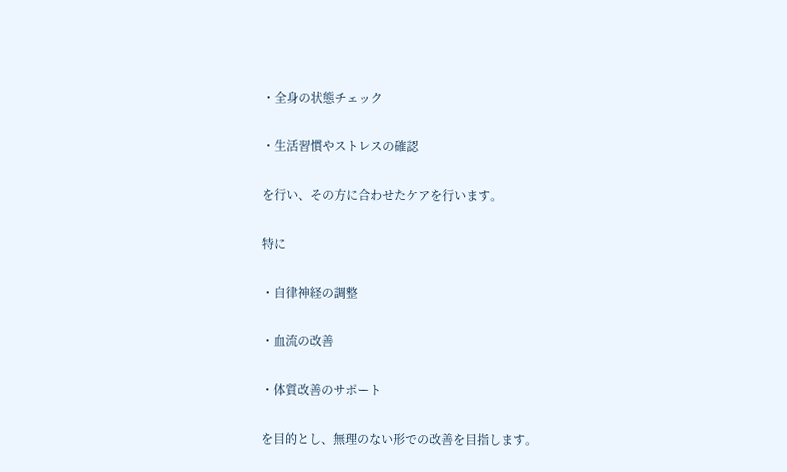・全身の状態チェック

・生活習慣やストレスの確認

を行い、その方に合わせたケアを行います。

特に

・自律神経の調整

・血流の改善

・体質改善のサポート

を目的とし、無理のない形での改善を目指します。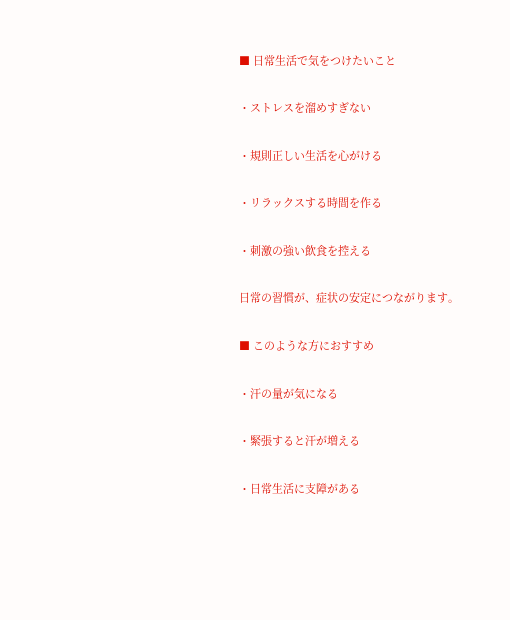■ 日常生活で気をつけたいこと

・ストレスを溜めすぎない

・規則正しい生活を心がける

・リラックスする時間を作る

・刺激の強い飲食を控える

日常の習慣が、症状の安定につながります。

■ このような方におすすめ

・汗の量が気になる

・緊張すると汗が増える

・日常生活に支障がある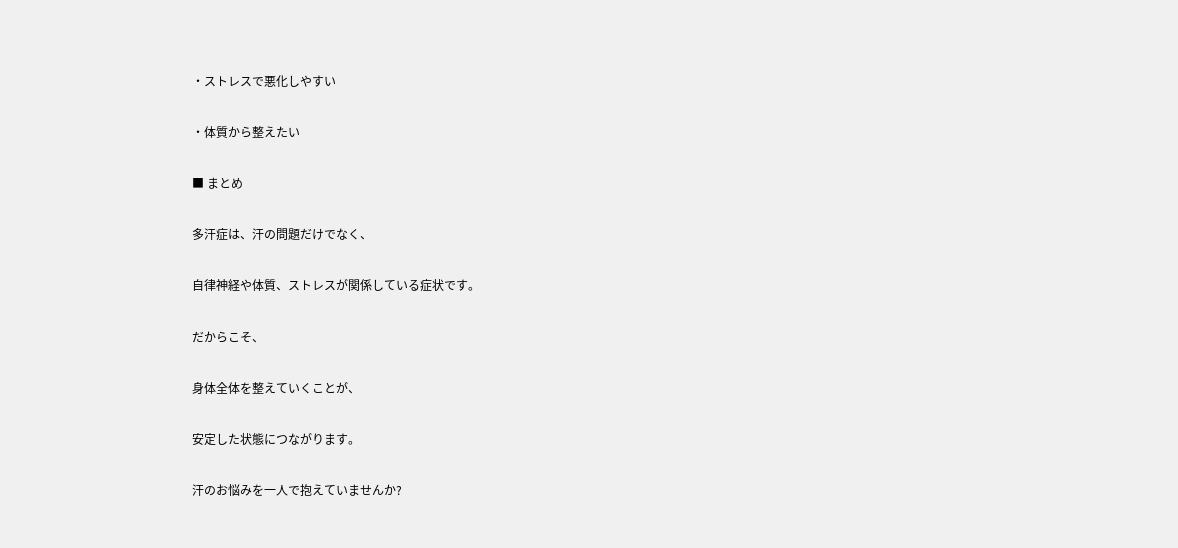・ストレスで悪化しやすい

・体質から整えたい

■ まとめ

多汗症は、汗の問題だけでなく、

自律神経や体質、ストレスが関係している症状です。

だからこそ、

身体全体を整えていくことが、

安定した状態につながります。

汗のお悩みを一人で抱えていませんか?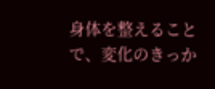身体を整えることで、変化のきっか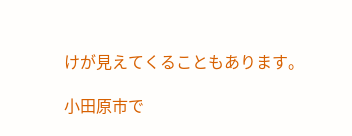けが見えてくることもあります。

小田原市で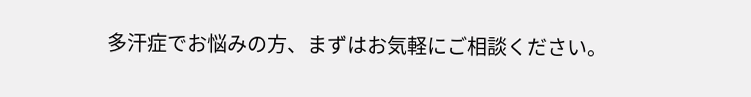多汗症でお悩みの方、まずはお気軽にご相談ください。